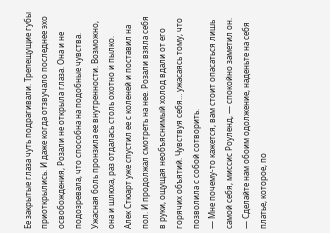Ее закрытые глаза чуть подрагивали. Трепещущие губы приоткрылись. И даже когда отзвучало последнее эхо освобождения, Розали не открыла глаза. Она и не подозревала, что способна на подобные чувства. Ужасная боль пронзила ее внутренности. Возможно, она и шлюха, раз отдалась столь охотно и пылко.
Алек Стюарт уже спустил ее с коленей и поставил на пол. И продолжал смотреть на нее. Розали взяла себя в руки, ощущая необъяснимый холод вдали от его горячих объятий. Чувствуя себя… ужасаясь тому, что позволила с собой сотворить.
— Мне почему-то кажется, вам стоит опасаться лишь самой себя, миссис Роуленд, — спокойно заметил он. — Сделайте нам обоим одолжение, наденьте на себя платье, которое, по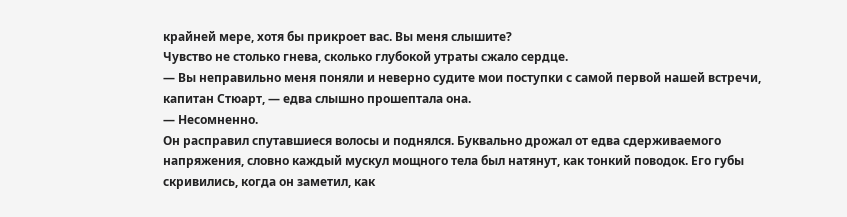крайней мере, хотя бы прикроет вас. Вы меня слышите?
Чувство не столько гнева, сколько глубокой утраты сжало сердце.
— Вы неправильно меня поняли и неверно судите мои поступки с самой первой нашей встречи, капитан Стюарт, — едва слышно прошептала она.
— Несомненно.
Он расправил спутавшиеся волосы и поднялся. Буквально дрожал от едва сдерживаемого напряжения, словно каждый мускул мощного тела был натянут, как тонкий поводок. Его губы скривились, когда он заметил, как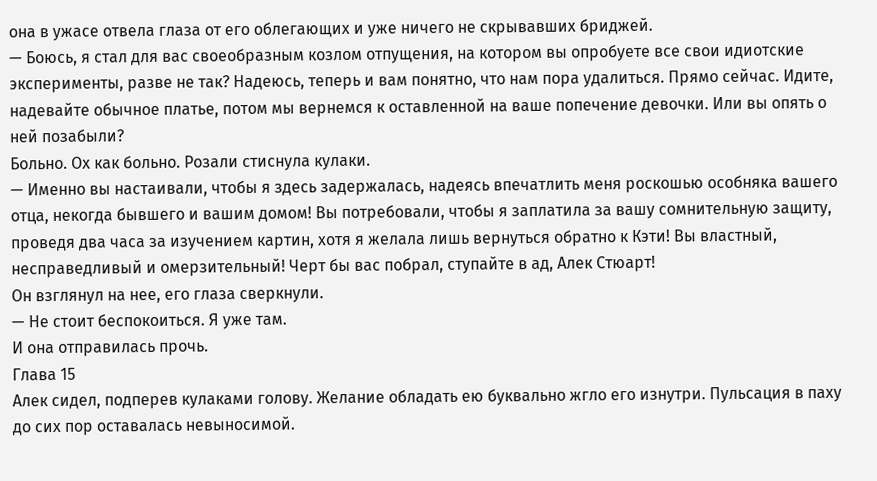она в ужасе отвела глаза от его облегающих и уже ничего не скрывавших бриджей.
— Боюсь, я стал для вас своеобразным козлом отпущения, на котором вы опробуете все свои идиотские эксперименты, разве не так? Надеюсь, теперь и вам понятно, что нам пора удалиться. Прямо сейчас. Идите, надевайте обычное платье, потом мы вернемся к оставленной на ваше попечение девочки. Или вы опять о ней позабыли?
Больно. Ох как больно. Розали стиснула кулаки.
— Именно вы настаивали, чтобы я здесь задержалась, надеясь впечатлить меня роскошью особняка вашего отца, некогда бывшего и вашим домом! Вы потребовали, чтобы я заплатила за вашу сомнительную защиту, проведя два часа за изучением картин, хотя я желала лишь вернуться обратно к Кэти! Вы властный, несправедливый и омерзительный! Черт бы вас побрал, ступайте в ад, Алек Стюарт!
Он взглянул на нее, его глаза сверкнули.
— Не стоит беспокоиться. Я уже там.
И она отправилась прочь.
Глава 15
Алек сидел, подперев кулаками голову. Желание обладать ею буквально жгло его изнутри. Пульсация в паху до сих пор оставалась невыносимой.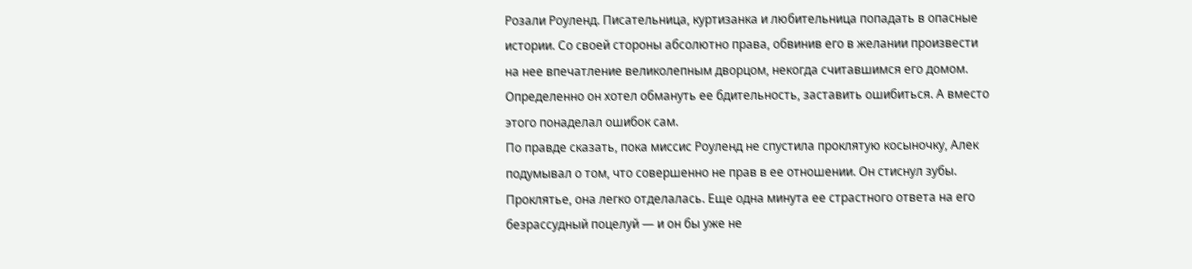Розали Роуленд. Писательница, куртизанка и любительница попадать в опасные истории. Со своей стороны абсолютно права, обвинив его в желании произвести на нее впечатление великолепным дворцом, некогда считавшимся его домом. Определенно он хотел обмануть ее бдительность, заставить ошибиться. А вместо этого понаделал ошибок сам.
По правде сказать, пока миссис Роуленд не спустила проклятую косыночку, Алек подумывал о том, что совершенно не прав в ее отношении. Он стиснул зубы. Проклятье, она легко отделалась. Еще одна минута ее страстного ответа на его безрассудный поцелуй — и он бы уже не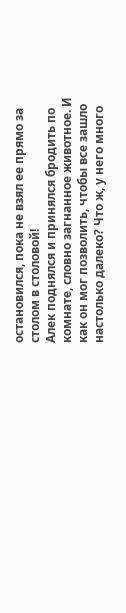остановился, пока не взял ее прямо за столом в столовой!
Алек поднялся и принялся бродить по комнате, словно загнанное животное. И как он мог позволить, чтобы все зашло настолько далеко? Что ж, у него много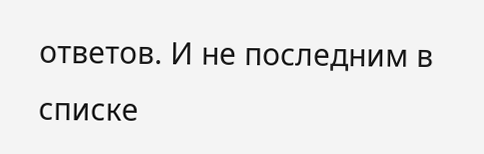ответов. И не последним в списке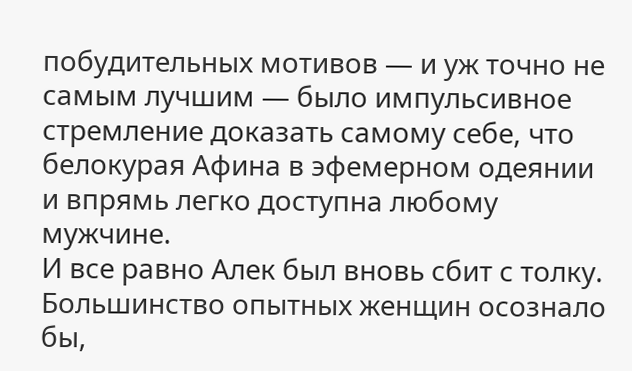побудительных мотивов — и уж точно не самым лучшим — было импульсивное стремление доказать самому себе, что белокурая Афина в эфемерном одеянии и впрямь легко доступна любому мужчине.
И все равно Алек был вновь сбит с толку. Большинство опытных женщин осознало бы,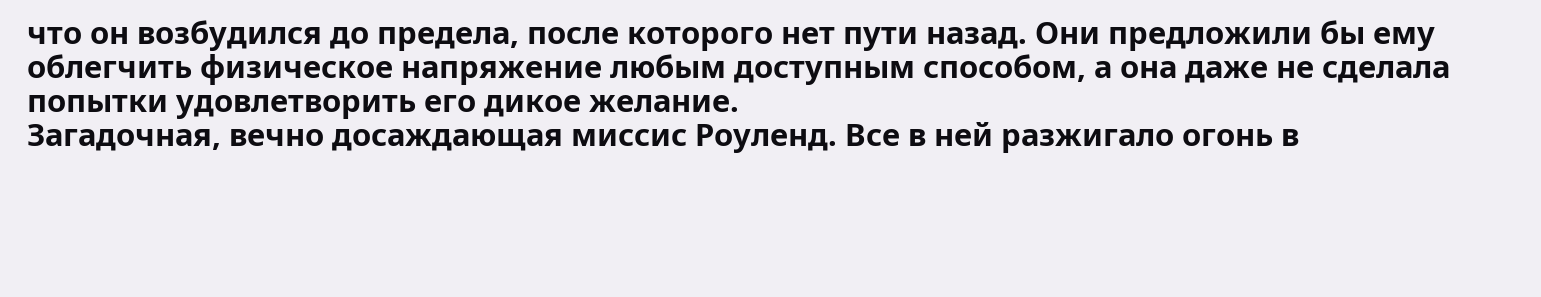что он возбудился до предела, после которого нет пути назад. Они предложили бы ему облегчить физическое напряжение любым доступным способом, а она даже не сделала попытки удовлетворить его дикое желание.
Загадочная, вечно досаждающая миссис Роуленд. Все в ней разжигало огонь в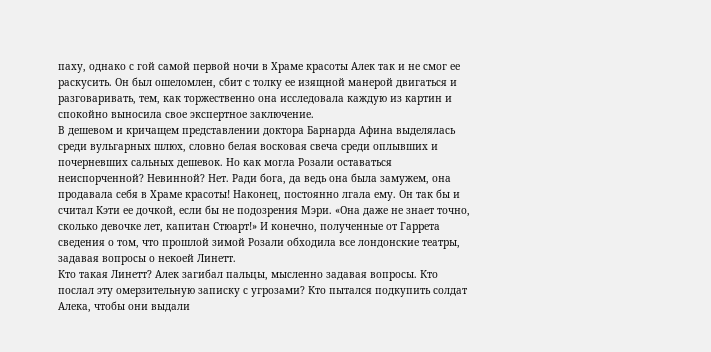паху, однако с гой самой первой ночи в Храме красоты Алек так и не смог ее раскусить. Он был ошеломлен, сбит с толку ее изящной манерой двигаться и разговаривать, тем, как торжественно она исследовала каждую из картин и спокойно выносила свое экспертное заключение.
В дешевом и кричащем представлении доктора Барнарда Афина выделялась среди вульгарных шлюх, словно белая восковая свеча среди оплывших и почерневших сальных дешевок. Но как могла Розали оставаться неиспорченной? Невинной? Нет. Ради бога, да ведь она была замужем, она продавала себя в Храме красоты! Наконец, постоянно лгала ему. Он так бы и считал Кэти ее дочкой, если бы не подозрения Мэри. «Она даже не знает точно, сколько девочке лет, капитан Стюарт!» И конечно, полученные от Гаррета сведения о том, что прошлой зимой Розали обходила все лондонские театры, задавая вопросы о некоей Линетт.
Кто такая Линетт? Алек загибал пальцы, мысленно задавая вопросы. Кто послал эту омерзительную записку с угрозами? Кто пытался подкупить солдат Алека, чтобы они выдали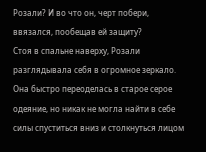Розали? И во что он, черт побери, ввязался, пообещав ей защиту?
Стоя в спальне наверху, Розали разглядывала себя в огромное зеркало. Она быстро переоделась в старое серое одеяние, но никак не могла найти в себе силы спуститься вниз и столкнуться лицом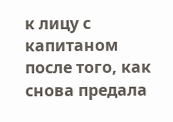к лицу с капитаном после того, как снова предала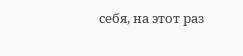себя, на этот раз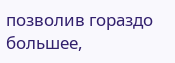позволив гораздо большее,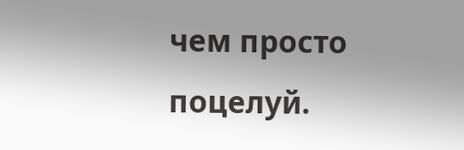чем просто поцелуй.